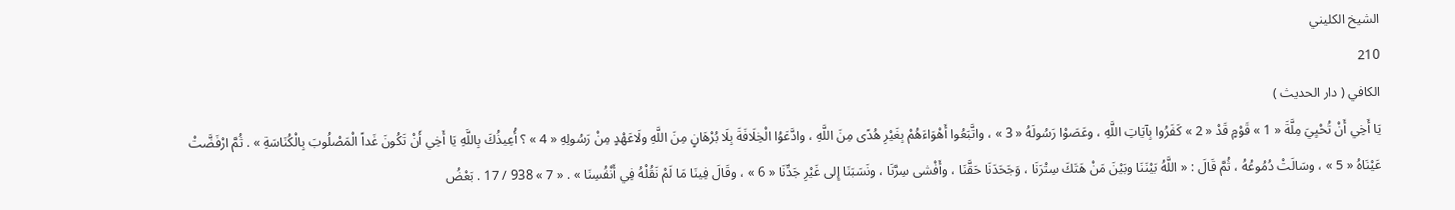الشيخ الكليني
210
الكافي ( دار الحديث )
يَا أَخِي أَنْ تُحْيِيَ مِلَّةَ « 1 » قَوْمٍ قَدْ « 2 » كَفَرُوا بِآيَاتِ اللَّهِ ، وعَصَوْا رَسُولَهُ « 3 » ، واتَّبَعُوا أَهْوَاءَهُمْ بِغَيْرِ هُدًى مِنَ اللَّهِ ، وادَّعَوُا الْخِلَافَةَ بِلَا بُرْهَانٍ مِنَ اللَّهِ ولَاعَهْدٍ مِنْ رَسُولِهِ « 4 » ؟ أُعِيذُكَ بِاللَّهِ يَا أَخِي أَنْ تَكُونَ غَداً الْمَصْلُوبَ بِالْكُنَاسَةِ » . ثُمَّ ارْفَضَّتْ عَيْنَاهُ « 5 » ، وسَالَتْ دُمُوعُهُ ، ثُمَّ قَالَ : « اللَّهُ بَيْنَنَا وبَيْنَ مَنْ هَتَكَ سِتْرَنَا ، وَجَحَدَنَا حَقَّنَا ، وأَفْشى سِرَّنَا ، ونَسَبَنَا إِلى غَيْرِ جَدِّنَا « 6 » ، وقَالَ فِينَا مَا لَمْ نَقُلْهُ فِي أَنْفُسِنَا » . « 7 » 938 / 17 . بَعْضُ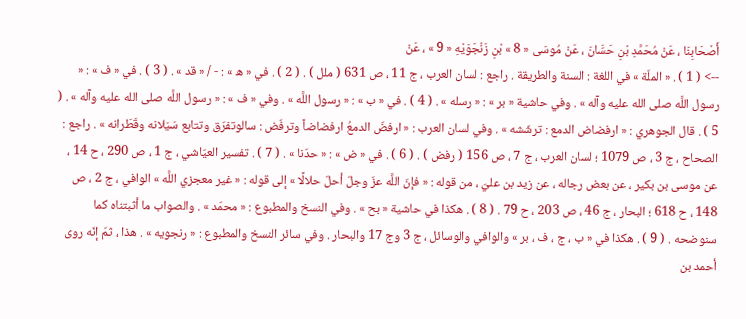أَصْحَابِنَا ، عَنْ مُحَمَّدِ بْنِ حَسَّانَ ، عَنْ مُوسَى « 8 » بْنِ زَنْجَوَيْهِ « 9 » ، عَنْ
--> ( 1 ) . « الملّة » في اللغة : السنة والطريقة . راجع : لسان العرب ، ج 11 ، ص 631 ( ملل ) . ( 2 ) . في « ه » : - / « قد » . ( 3 ) . في « ف » : « رسول اللَّه صلى الله عليه وآله » . وفي حاشية « بر » : « رسله » . ( 4 ) . في « ب » : « رسول اللَّه » . وفي « ف » : « رسول اللَّه صلى الله عليه وآله » . ( 5 ) . قال الجوهري : « ارفضاض الدمع : ترشّشه » . وفي لسان العرب : « ارفضّ الدمعُ ارفضاضاً وترفّض : سالوتفرّق وتتابع سَيَلانه وقَطَرانه » . راجع : الصحاح ، ج 3 ، ص 1079 ؛ لسان العرب ، ج 7 ، ص 156 ( رفض ) . ( 6 ) . في « ض » : « حدّنا » . ( 7 ) . تفسير العيّاشي ، ج 1 ، ص 290 ، ح 14 ، عن موسى بن بكير ، عن بعض رجاله ، عن زيد بن عليّ ، من قوله : « فإنّ اللَّه عزّ وجلّ أحلّ حلالًا » إلى قوله : « غير معجزي اللَّه » الوافي ، ج 2 ، ص 148 ، ح 618 ؛ البحار ، ج 46 ، ص 203 ، ح 79 . ( 8 ) . هكذا في حاشية « بح » . وفي النسخ والمطبوع : « محمّد » . والصواب ما أثبتناه كما سنوضحه . ( 9 ) . هكذا في « ب ، ج ، ف ، بر » والوافي والوسائل ، ج 3 وج 17 والبحار . وفي سائر النسخ والمطبوع : « رنجويه » . هذا ، ثمّ إنّه روى أحمد بن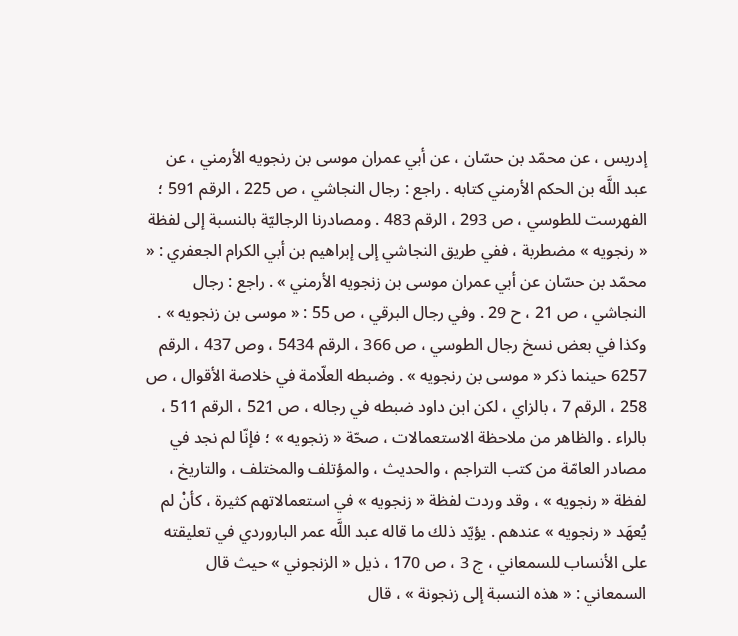إدريس ، عن محمّد بن حسّان ، عن أبي عمران موسى بن رنجويه الأرمني ، عن عبد اللَّه بن الحكم الأرمني كتابه . راجع : رجال النجاشي ، ص 225 ، الرقم 591 ؛ الفهرست للطوسي ، ص 293 ، الرقم 483 . ومصادرنا الرجاليّة بالنسبة إلى لفظة « رنجويه » مضطربة ، ففي طريق النجاشي إلى إبراهيم بن أبي الكرام الجعفري : « محمّد بن حسّان عن أبي عمران موسى بن زنجويه الأرمني » . راجع : رجال النجاشي ، ص 21 ، ح 29 . وفي رجال البرقي ، ص 55 : « موسى بن زنجويه » . وكذا في بعض نسخ رجال الطوسي ، ص 366 ، الرقم 5434 ، وص 437 ، الرقم 6257 حينما ذكر « موسى بن رنجويه » . وضبطه العلّامة في خلاصة الأقوال ، ص 258 ، الرقم 7 ، بالزاي ، لكن ابن داود ضبطه في رجاله ، ص 521 ، الرقم 511 ، بالراء . والظاهر من ملاحظة الاستعمالات ، صحّة « زنجويه » ؛ فإنّا لم نجد في مصادر العامّة من كتب التراجم ، والحديث ، والمؤتلف والمختلف ، والتاريخ ، لفظة « رنجويه » ، وقد وردت لفظة « زنجويه » في استعمالاتهم كثيرة ، كأنْ لم يُعهَد « رنجويه » عندهم . يؤيّد ذلك ما قاله عبد اللَّه عمر الباروردي في تعليقته على الأنساب للسمعاني ، ج 3 ، ص 170 ، ذيل « الزنجوني » حيث قال السمعاني : « هذه النسبة إلى زنجونة » ، قال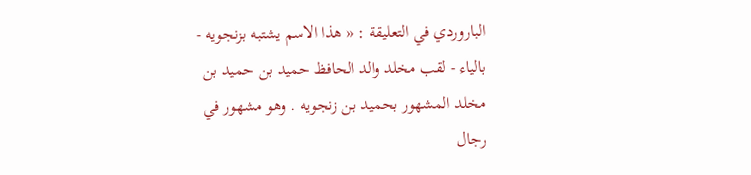الباروردي في التعليقة : « هذا الاسم يشتبه بزنجويه - بالياء - لقب مخلد والد الحافظ حميد بن حميد بن مخلد المشهور بحميد بن زنجويه . وهو مشهور في رجال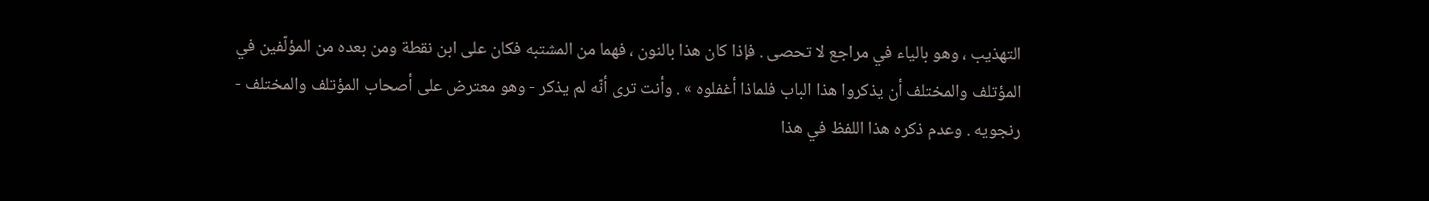التهذيب ، وهو بالياء في مراجع لا تحصى . فإذا كان هذا بالنون ، فهما من المشتبه فكان على ابن نقطة ومن بعده من المؤلّفين في المؤتلف والمختلف أن يذكروا هذا الباب فلماذا أغفلوه » . وأنت ترى أنّه لم يذكر - وهو معترض على أصحاب المؤتلف والمختلف - رنجويه . وعدم ذكره هذا اللفظ في هذا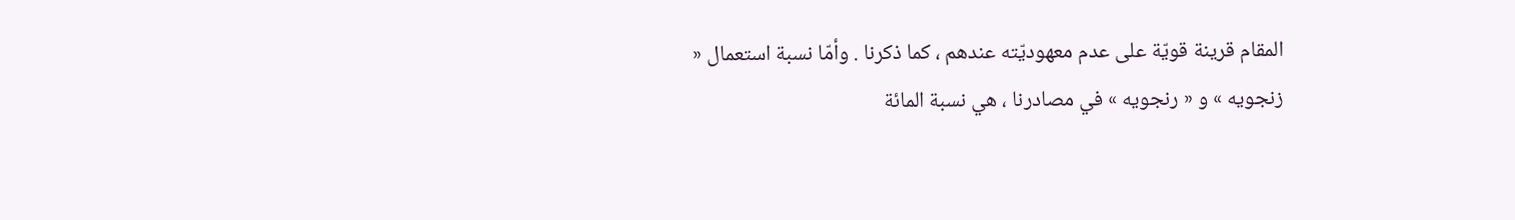المقام قرينة قويّة على عدم معهوديّته عندهم ، كما ذكرنا . وأمّا نسبة استعمال « زنجويه » و « رنجويه » في مصادرنا ، هي نسبة المائة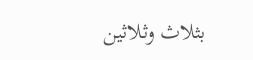بثلاث وثلاثين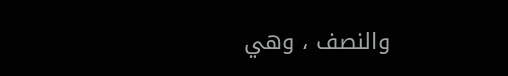والنصف ، وهي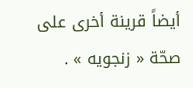أيضاً قرينة أخرى على صحّة « زنجويه » .